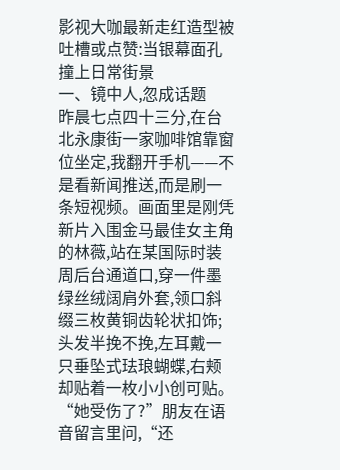影视大咖最新走红造型被吐槽或点赞:当银幕面孔撞上日常街景
一、镜中人,忽成话题
昨晨七点四十三分,在台北永康街一家咖啡馆靠窗位坐定,我翻开手机——不是看新闻推送,而是刷一条短视频。画面里是刚凭新片入围金马最佳女主角的林薇,站在某国际时装周后台通道口,穿一件墨绿丝绒阔肩外套,领口斜缀三枚黄铜齿轮状扣饰;头发半挽不挽,左耳戴一只垂坠式珐琅蝴蝶,右颊却贴着一枚小小创可贴。“她受伤了?”朋友在语音留言里问,“还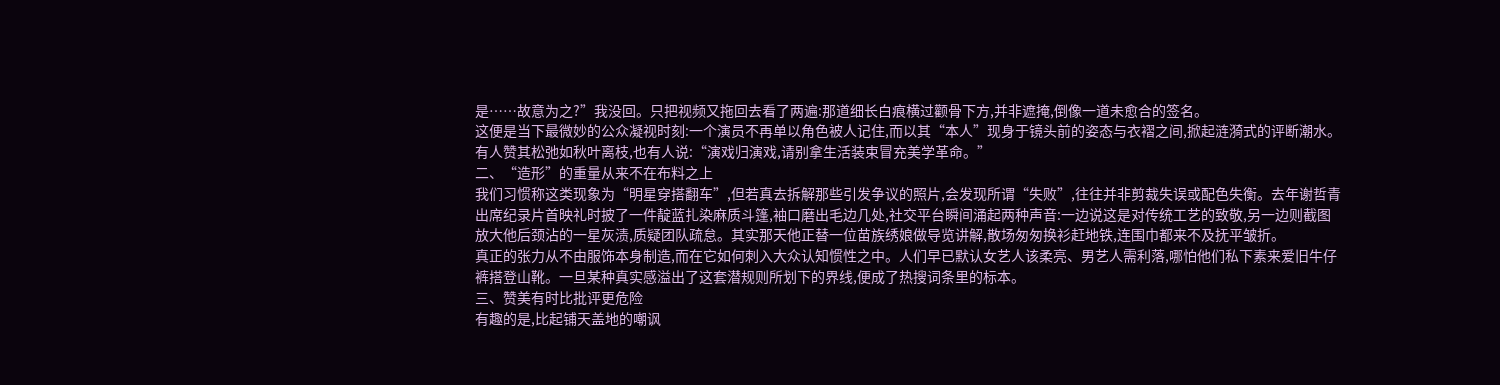是……故意为之?”我没回。只把视频又拖回去看了两遍:那道细长白痕横过颧骨下方,并非遮掩,倒像一道未愈合的签名。
这便是当下最微妙的公众凝视时刻:一个演员不再单以角色被人记住,而以其“本人”现身于镜头前的姿态与衣褶之间,掀起涟漪式的评断潮水。有人赞其松弛如秋叶离枝,也有人说:“演戏归演戏,请别拿生活装束冒充美学革命。”
二、“造形”的重量从来不在布料之上
我们习惯称这类现象为“明星穿搭翻车”,但若真去拆解那些引发争议的照片,会发现所谓“失败”,往往并非剪裁失误或配色失衡。去年谢哲青出席纪录片首映礼时披了一件靛蓝扎染麻质斗篷,袖口磨出毛边几处,社交平台瞬间涌起两种声音:一边说这是对传统工艺的致敬,另一边则截图放大他后颈沾的一星灰渍,质疑团队疏怠。其实那天他正替一位苗族绣娘做导览讲解,散场匆匆换衫赶地铁,连围巾都来不及抚平皱折。
真正的张力从不由服饰本身制造,而在它如何刺入大众认知惯性之中。人们早已默认女艺人该柔亮、男艺人需利落,哪怕他们私下素来爱旧牛仔裤搭登山靴。一旦某种真实感溢出了这套潜规则所划下的界线,便成了热搜词条里的标本。
三、赞美有时比批评更危险
有趣的是,比起铺天盖地的嘲讽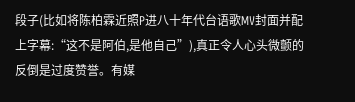段子(比如将陈柏霖近照P进八十年代台语歌MV封面并配上字幕:“这不是阿伯,是他自己”),真正令人心头微颤的反倒是过度赞誉。有媒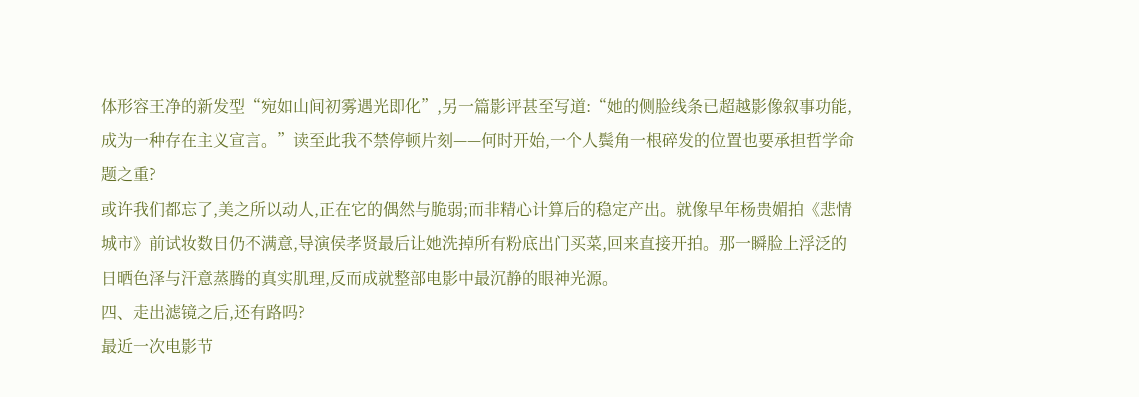体形容王净的新发型“宛如山间初雾遇光即化”,另一篇影评甚至写道:“她的侧脸线条已超越影像叙事功能,成为一种存在主义宣言。”读至此我不禁停顿片刻——何时开始,一个人鬓角一根碎发的位置也要承担哲学命题之重?
或许我们都忘了,美之所以动人,正在它的偶然与脆弱;而非精心计算后的稳定产出。就像早年杨贵媚拍《悲情城市》前试妆数日仍不满意,导演侯孝贤最后让她洗掉所有粉底出门买菜,回来直接开拍。那一瞬脸上浮泛的日晒色泽与汗意蒸腾的真实肌理,反而成就整部电影中最沉静的眼神光源。
四、走出滤镜之后,还有路吗?
最近一次电影节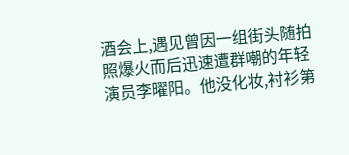酒会上,遇见曾因一组街头随拍照爆火而后迅速遭群嘲的年轻演员李曜阳。他没化妆,衬衫第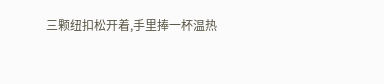三颗纽扣松开着,手里捧一杯温热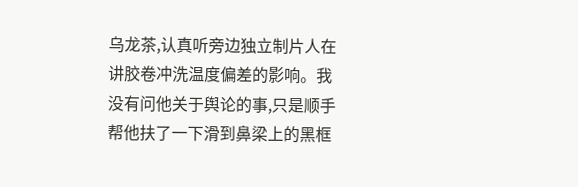乌龙茶,认真听旁边独立制片人在讲胶卷冲洗温度偏差的影响。我没有问他关于舆论的事,只是顺手帮他扶了一下滑到鼻梁上的黑框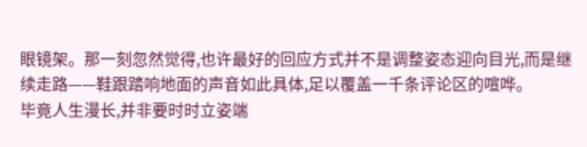眼镜架。那一刻忽然觉得,也许最好的回应方式并不是调整姿态迎向目光,而是继续走路——鞋跟踏响地面的声音如此具体,足以覆盖一千条评论区的喧哗。
毕竟人生漫长,并非要时时立姿端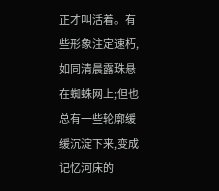正才叫活着。有些形象注定速朽,如同清晨露珠悬在蜘蛛网上;但也总有一些轮廓缓缓沉淀下来,变成记忆河床的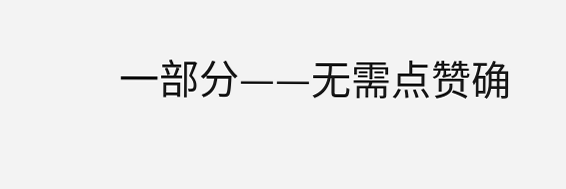一部分——无需点赞确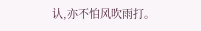认,亦不怕风吹雨打。